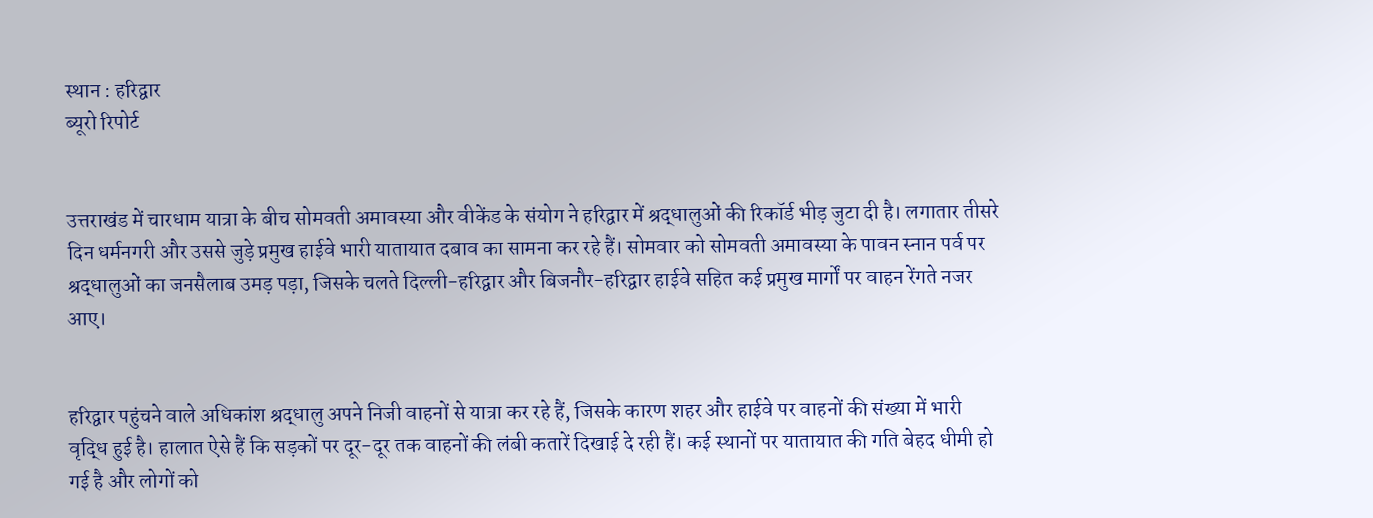स्थान : हरिद्वार
ब्यूरो रिपोर्ट


उत्तराखंड में चारधाम यात्रा के बीच सोमवती अमावस्या और वीकेंड के संयोग ने हरिद्वार में श्रद्धालुओं की रिकॉर्ड भीड़ जुटा दी है। लगातार तीसरे दिन धर्मनगरी और उससे जुड़े प्रमुख हाईवे भारी यातायात दबाव का सामना कर रहे हैं। सोमवार को सोमवती अमावस्या के पावन स्नान पर्व पर श्रद्धालुओं का जनसैलाब उमड़ पड़ा, जिसके चलते दिल्ली-हरिद्वार और बिजनौर-हरिद्वार हाईवे सहित कई प्रमुख मार्गों पर वाहन रेंगते नजर आए।


हरिद्वार पहुंचने वाले अधिकांश श्रद्धालु अपने निजी वाहनों से यात्रा कर रहे हैं, जिसके कारण शहर और हाईवे पर वाहनों की संख्या में भारी वृद्धि हुई है। हालात ऐसे हैं कि सड़कों पर दूर-दूर तक वाहनों की लंबी कतारें दिखाई दे रही हैं। कई स्थानों पर यातायात की गति बेहद धीमी हो गई है और लोगों को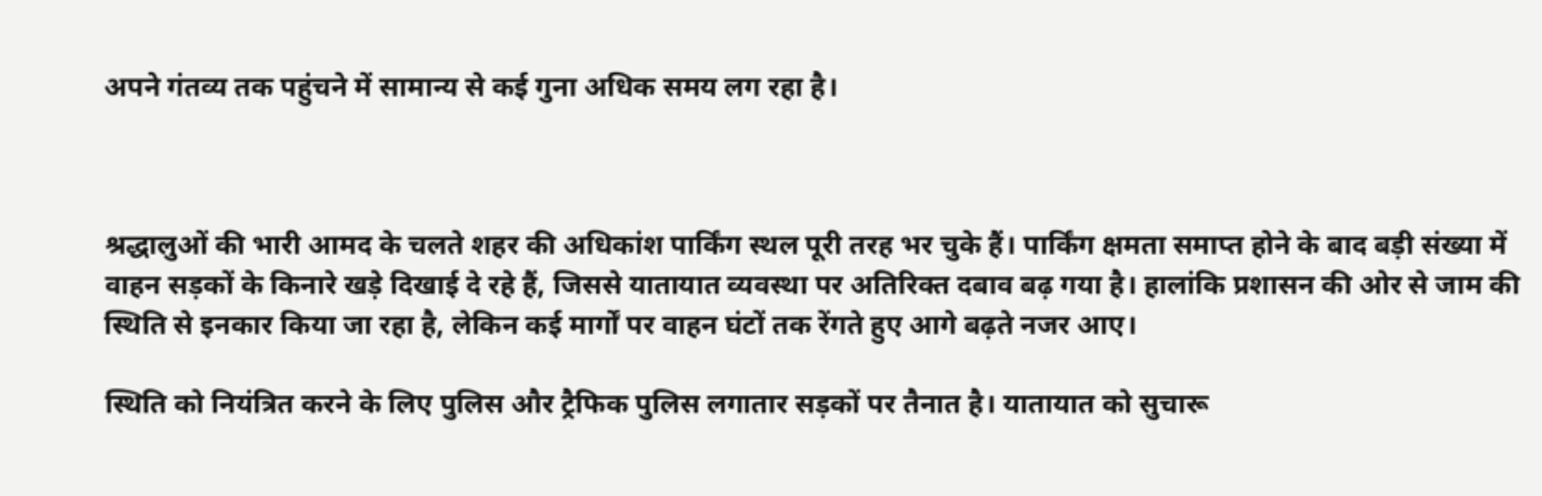अपने गंतव्य तक पहुंचने में सामान्य से कई गुना अधिक समय लग रहा है।



श्रद्धालुओं की भारी आमद के चलते शहर की अधिकांश पार्किंग स्थल पूरी तरह भर चुके हैं। पार्किंग क्षमता समाप्त होने के बाद बड़ी संख्या में वाहन सड़कों के किनारे खड़े दिखाई दे रहे हैं, जिससे यातायात व्यवस्था पर अतिरिक्त दबाव बढ़ गया है। हालांकि प्रशासन की ओर से जाम की स्थिति से इनकार किया जा रहा है, लेकिन कई मार्गों पर वाहन घंटों तक रेंगते हुए आगे बढ़ते नजर आए।

स्थिति को नियंत्रित करने के लिए पुलिस और ट्रैफिक पुलिस लगातार सड़कों पर तैनात है। यातायात को सुचारू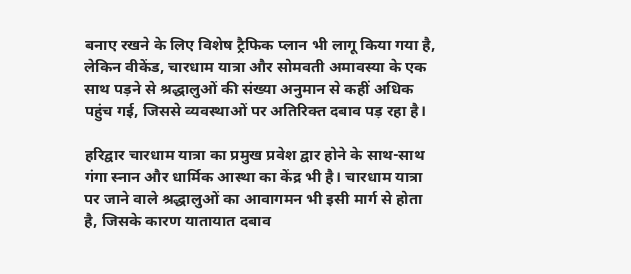बनाए रखने के लिए विशेष ट्रैफिक प्लान भी लागू किया गया है, लेकिन वीकेंड, चारधाम यात्रा और सोमवती अमावस्या के एक साथ पड़ने से श्रद्धालुओं की संख्या अनुमान से कहीं अधिक पहुंच गई, जिससे व्यवस्थाओं पर अतिरिक्त दबाव पड़ रहा है।

हरिद्वार चारधाम यात्रा का प्रमुख प्रवेश द्वार होने के साथ-साथ गंगा स्नान और धार्मिक आस्था का केंद्र भी है। चारधाम यात्रा पर जाने वाले श्रद्धालुओं का आवागमन भी इसी मार्ग से होता है, जिसके कारण यातायात दबाव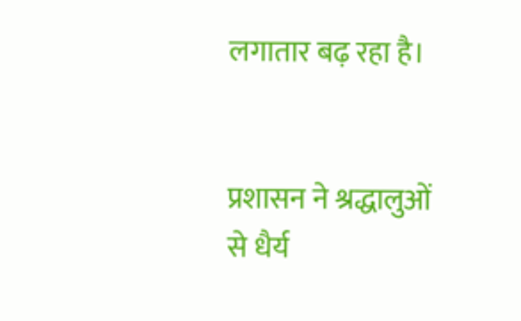लगातार बढ़ रहा है।


प्रशासन ने श्रद्धालुओं से धैर्य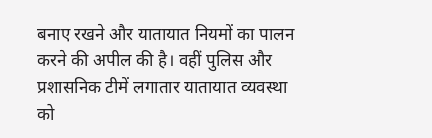बनाए रखने और यातायात नियमों का पालन करने की अपील की है। वहीं पुलिस और प्रशासनिक टीमें लगातार यातायात व्यवस्था को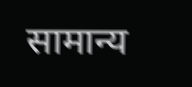सामान्य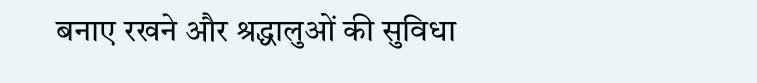बनाए रखने और श्रद्धालुओं की सुविधा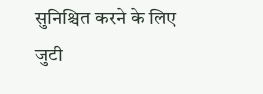सुनिश्चित करने के लिए जुटी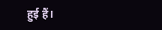हुई हैं।